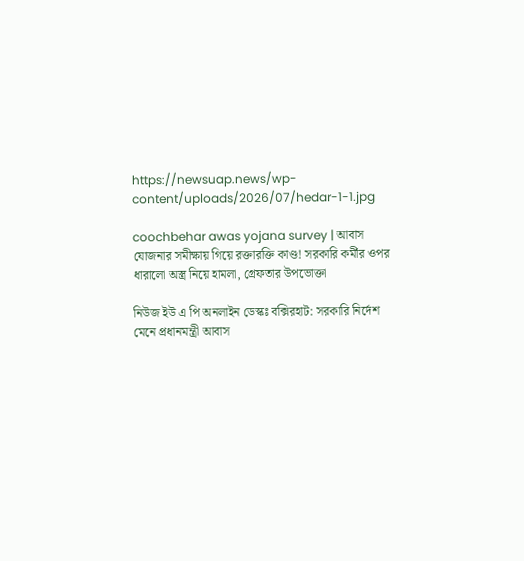https://newsuap.news/wp-content/uploads/2026/07/hedar-1-1.jpg

coochbehar awas yojana survey | আবাস যোজনার সমীক্ষায় গিয়ে রক্তারক্তি কাণ্ড! সরকারি কর্মীর ওপর ধারালো অস্ত্র নিয়ে হামলা, গ্রেফতার উপভোক্তা

নিউজ ইউ এ পি অনলাইন ডেস্কঃ বক্সিরহাট: সরকারি নির্দেশ মেনে প্রধানমন্ত্রী আবাস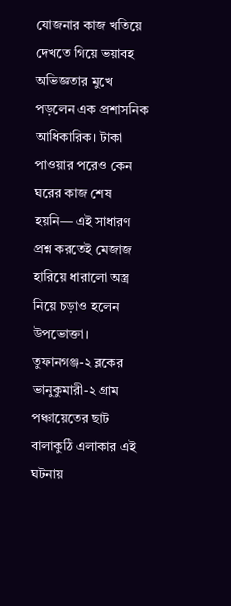যোজনার কাজ খতিয়ে দেখতে গিয়ে ভয়াবহ অভিজ্ঞতার মুখে পড়লেন এক প্রশাসনিক আধিকারিক। টাকা পাওয়ার পরেও কেন ঘরের কাজ শেষ হয়নি— এই সাধারণ প্রশ্ন করতেই মেজাজ হারিয়ে ধারালো অস্ত্র নিয়ে চড়াও হলেন উপভোক্তা। তুফানগঞ্জ-২ ব্লকের ভানুকুমারী-২ গ্রাম পঞ্চায়েতের ছাট বালাকুঠি এলাকার এই ঘটনায়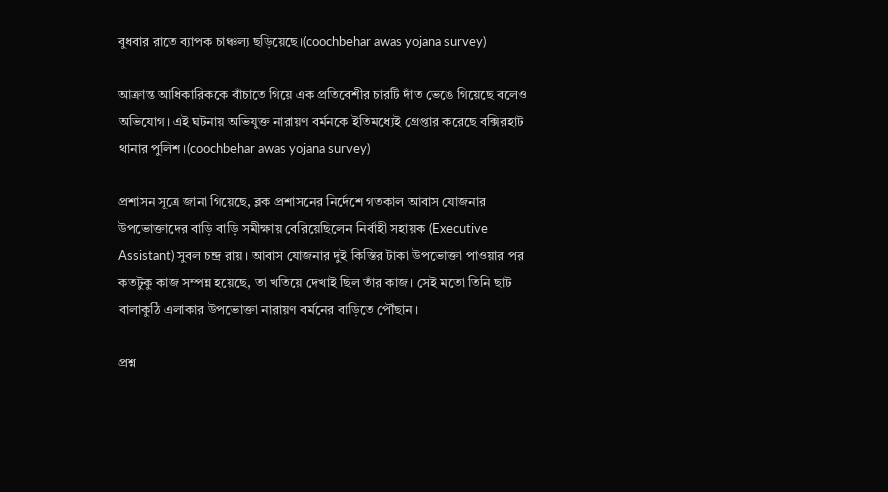বুধবার রাতে ব্যাপক চাঞ্চল্য ছড়িয়েছে।(coochbehar awas yojana survey)

আক্রান্ত আধিকারিককে বাঁচাতে গিয়ে এক প্রতিবেশীর চারটি দাঁত ভেঙে গিয়েছে বলেও অভিযোগ। এই ঘটনায় অভিযুক্ত নারায়ণ বর্মনকে ইতিমধ্যেই গ্রেপ্তার করেছে বক্সিরহাট থানার পুলিশ।(coochbehar awas yojana survey)

প্রশাসন সূত্রে জানা গিয়েছে, ব্লক প্রশাসনের নির্দেশে গতকাল আবাস যোজনার উপভোক্তাদের বাড়ি বাড়ি সমীক্ষায় বেরিয়েছিলেন নির্বাহী সহায়ক (Executive Assistant) সুবল চন্দ্র রায়। আবাস যোজনার দুই কিস্তির টাকা উপভোক্তা পাওয়ার পর কতটুকু কাজ সম্পন্ন হয়েছে, তা খতিয়ে দেখাই ছিল তাঁর কাজ। সেই মতো তিনি ছাট বালাকুঠি এলাকার উপভোক্তা নারায়ণ বর্মনের বাড়িতে পৌঁছান।

প্রশ্ন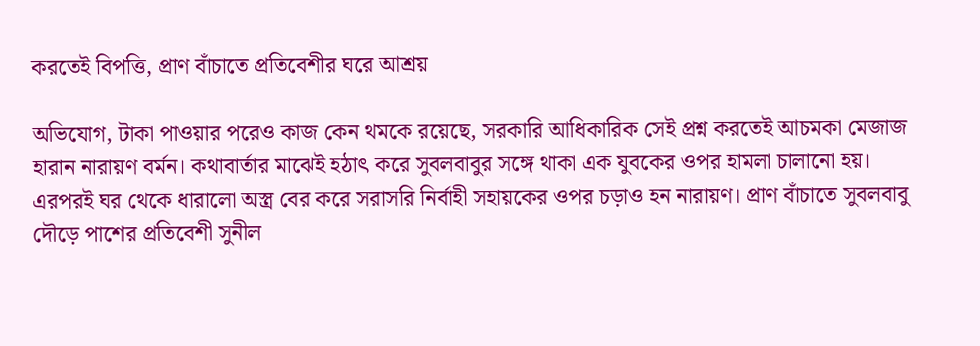করতেই বিপত্তি, প্রাণ বাঁচাতে প্রতিবেশীর ঘরে আশ্রয়

অভিযোগ, টাকা পাওয়ার পরেও কাজ কেন থমকে রয়েছে, সরকারি আধিকারিক সেই প্রশ্ন করতেই আচমকা মেজাজ হারান নারায়ণ বর্মন। কথাবার্তার মাঝেই হঠাৎ করে সুবলবাবুর সঙ্গে থাকা এক যুবকের ওপর হামলা চালানো হয়। এরপরই ঘর থেকে ধারালো অস্ত্র বের করে সরাসরি নির্বাহী সহায়কের ওপর চড়াও হন নারায়ণ। প্রাণ বাঁচাতে সুবলবাবু দৌড়ে পাশের প্রতিবেশী সুনীল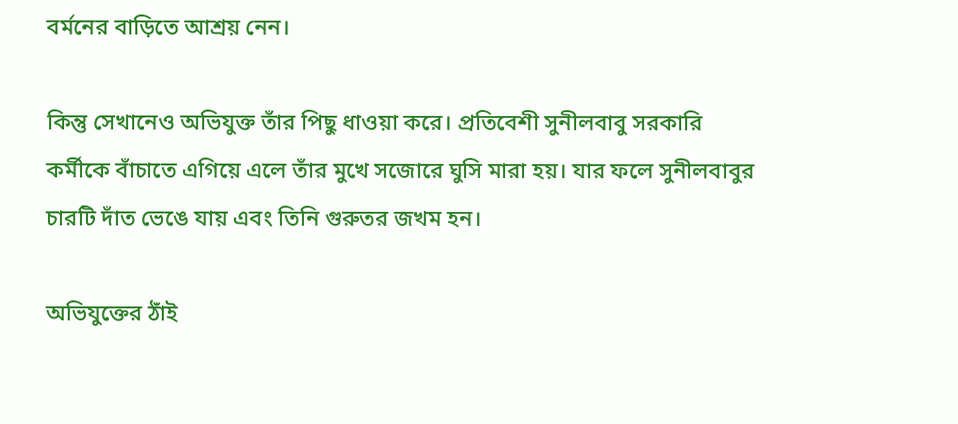বর্মনের বাড়িতে আশ্রয় নেন।

কিন্তু সেখানেও অভিযুক্ত তাঁর পিছু ধাওয়া করে। প্রতিবেশী সুনীলবাবু সরকারি কর্মীকে বাঁচাতে এগিয়ে এলে তাঁর মুখে সজোরে ঘুসি মারা হয়। যার ফলে সুনীলবাবুর চারটি দাঁত ভেঙে যায় এবং তিনি গুরুতর জখম হন।

অভিযুক্তের ঠাঁই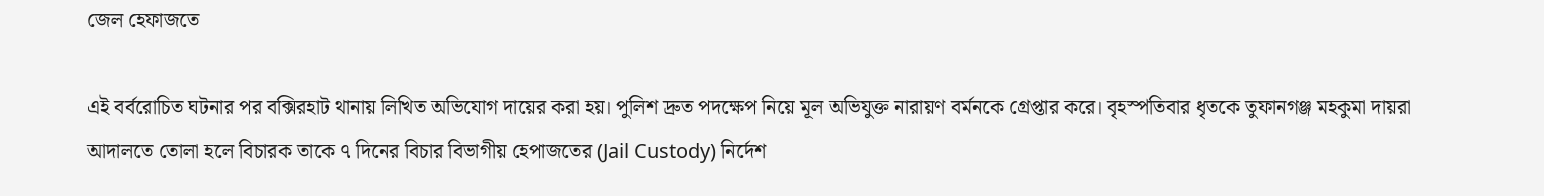জেল হেফাজতে

এই বর্বরোচিত ঘটনার পর বক্সিরহাট থানায় লিখিত অভিযোগ দায়ের করা হয়। পুলিশ দ্রুত পদক্ষেপ নিয়ে মূল অভিযুক্ত নারায়ণ বর্মনকে গ্রেপ্তার করে। বৃহস্পতিবার ধৃতকে তুফানগঞ্জ মহকুমা দায়রা আদালতে তোলা হলে বিচারক তাকে ৭ দিনের বিচার বিভাগীয় হেপাজতের (Jail Custody) নির্দেশ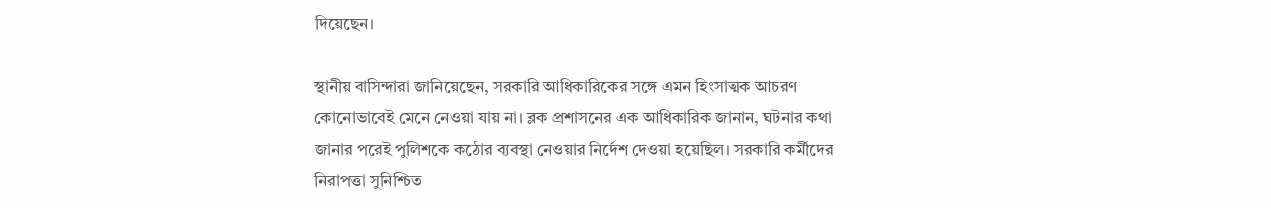দিয়েছেন।

স্থানীয় বাসিন্দারা জানিয়েছেন, সরকারি আধিকারিকের সঙ্গে এমন হিংসাত্মক আচরণ কোনোভাবেই মেনে নেওয়া যায় না। ব্লক প্রশাসনের এক আধিকারিক জানান, ঘটনার কথা জানার পরেই পুলিশকে কঠোর ব্যবস্থা নেওয়ার নির্দেশ দেওয়া হয়েছিল। সরকারি কর্মীদের নিরাপত্তা সুনিশ্চিত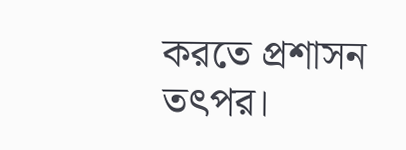করতে প্রশাসন তৎপর।